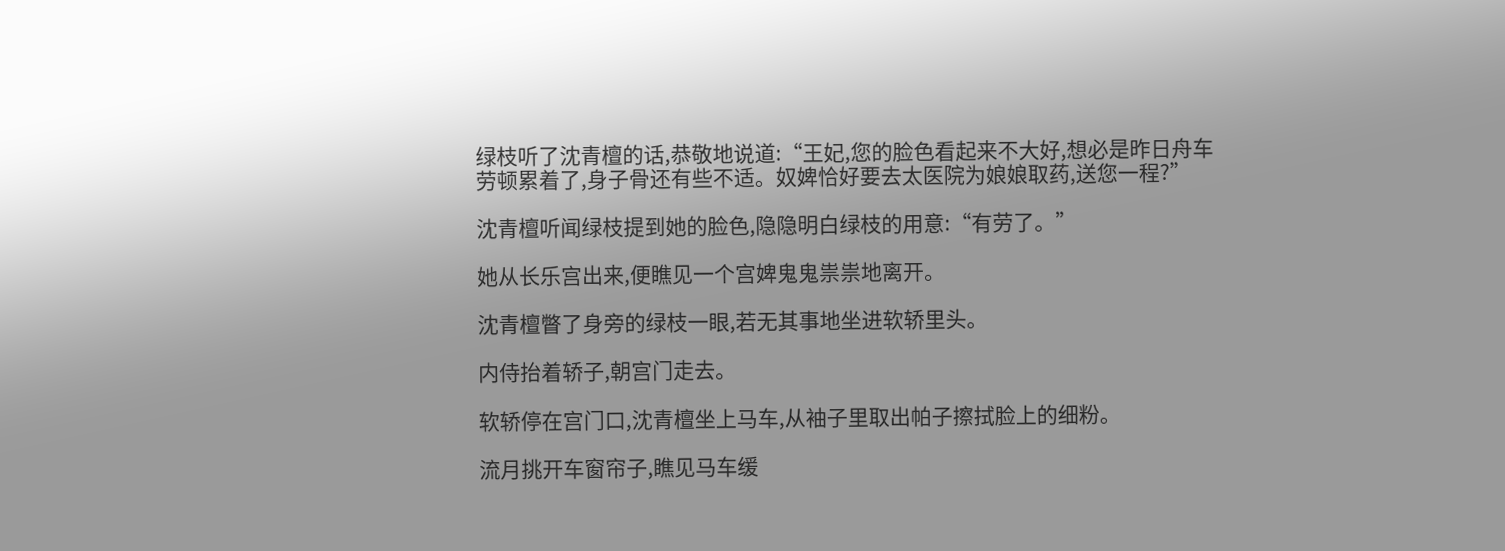绿枝听了沈青檀的话,恭敬地说道:“王妃,您的脸色看起来不大好,想必是昨日舟车劳顿累着了,身子骨还有些不适。奴婢恰好要去太医院为娘娘取药,送您一程?”

沈青檀听闻绿枝提到她的脸色,隐隐明白绿枝的用意:“有劳了。”

她从长乐宫出来,便瞧见一个宫婢鬼鬼祟祟地离开。

沈青檀瞥了身旁的绿枝一眼,若无其事地坐进软轿里头。

内侍抬着轿子,朝宫门走去。

软轿停在宫门口,沈青檀坐上马车,从袖子里取出帕子擦拭脸上的细粉。

流月挑开车窗帘子,瞧见马车缓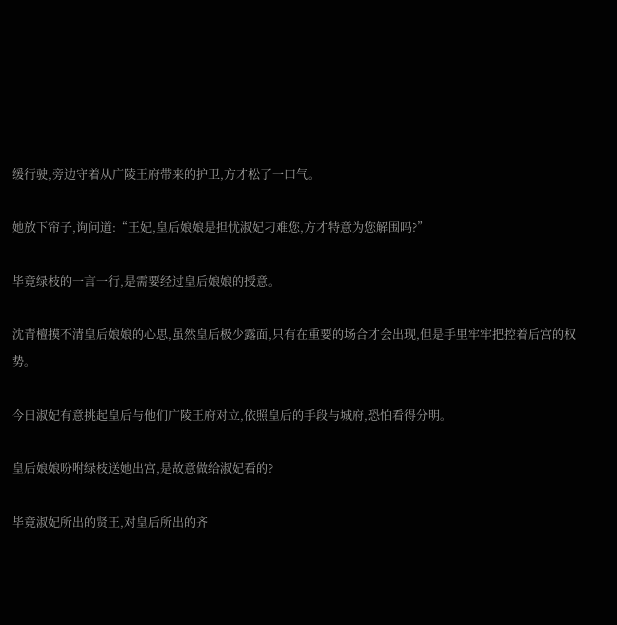缓行驶,旁边守着从广陵王府带来的护卫,方才松了一口气。

她放下帘子,询问道:“王妃,皇后娘娘是担忧淑妃刁难您,方才特意为您解围吗?”

毕竟绿枝的一言一行,是需要经过皇后娘娘的授意。

沈青檀摸不清皇后娘娘的心思,虽然皇后极少露面,只有在重要的场合才会出现,但是手里牢牢把控着后宫的权势。

今日淑妃有意挑起皇后与他们广陵王府对立,依照皇后的手段与城府,恐怕看得分明。

皇后娘娘吩咐绿枝送她出宫,是故意做给淑妃看的?

毕竟淑妃所出的贤王,对皇后所出的齐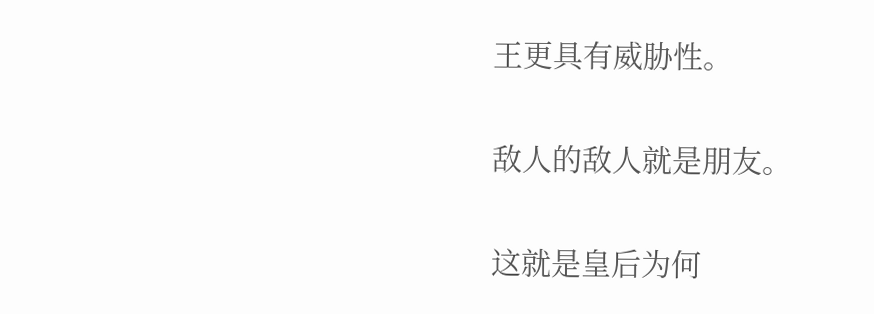王更具有威胁性。

敌人的敌人就是朋友。

这就是皇后为何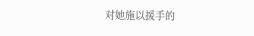对她施以援手的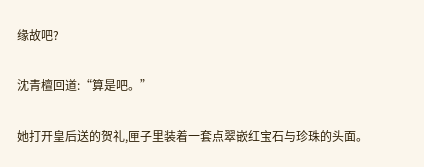缘故吧?

沈青檀回道:“算是吧。”

她打开皇后送的贺礼,匣子里装着一套点翠嵌红宝石与珍珠的头面。